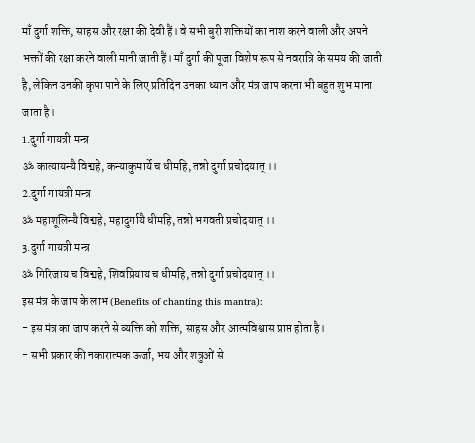माँ दुर्गा शक्ति, साहस और रक्षा की देवी हैं। वे सभी बुरी शक्तियों का नाश करने वाली और अपने भक्तों की रक्षा करने वाली मानी जाती हैं। माँ दुर्गा की पूजा विशेष रूप से नवरात्रि के समय की जाती है, लेकिन उनकी कृपा पाने के लिए प्रतिदिन उनका ध्यान और मंत्र जाप करना भी बहुत शुभ माना जाता है।
1.दुर्गा गायत्री मन्त्र
ॐ कात्यायन्यै विद्महे, कन्याकुमार्ये च धीमहि, तन्नो दुर्गा प्रचोदयात् ।।
2.दुर्गा गायत्री मन्त्र
ॐ महाशूलिन्यै विद्महे, महादुर्गायै धीमहि, तन्नो भगवती प्रचोदयात् ।।
3.दुर्गा गायत्री मन्त्र
ॐ गिरिजाय च विद्महे, शिवप्रियाय च धीमहि, तन्नो दुर्गा प्रचोदयात् ।।
इस मंत्र के जाप के लाभ (Benefits of chanting this mantra):
- इस मंत्र का जाप करने से व्यक्ति को शक्ति, साहस और आत्मविश्वास प्राप्त होता है।
- सभी प्रकार की नकारात्मक ऊर्जा, भय और शत्रुओं से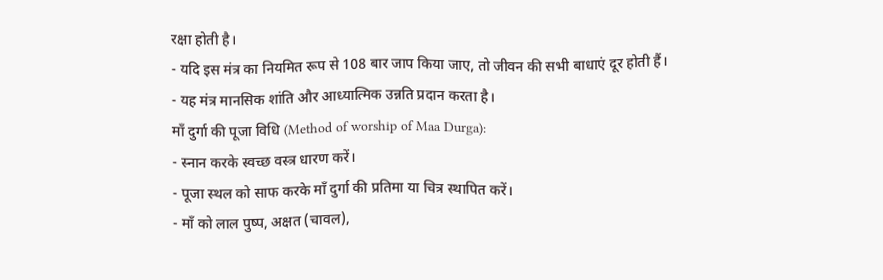रक्षा होती है।
- यदि इस मंत्र का नियमित रूप से 108 बार जाप किया जाए, तो जीवन की सभी बाधाएं दूर होती हैं।
- यह मंत्र मानसिक शांति और आध्यात्मिक उन्नति प्रदान करता है।
माँ दुर्गा की पूजा विधि (Method of worship of Maa Durga):
- स्नान करके स्वच्छ वस्त्र धारण करें।
- पूजा स्थल को साफ करके माँ दुर्गा की प्रतिमा या चित्र स्थापित करें।
- माँ को लाल पुष्प, अक्षत (चावल),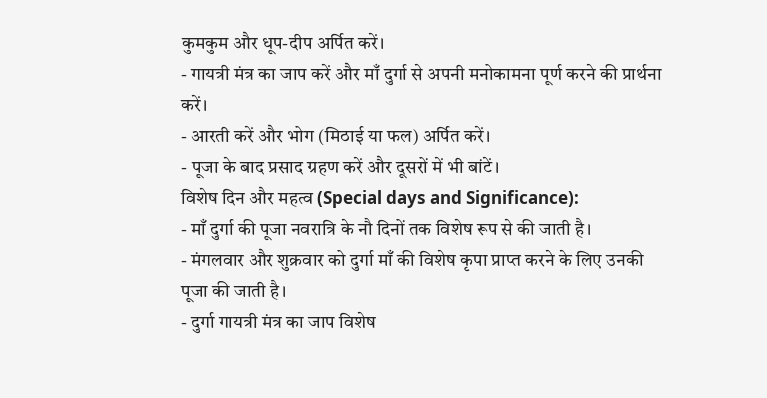कुमकुम और धूप-दीप अर्पित करें।
- गायत्री मंत्र का जाप करें और माँ दुर्गा से अपनी मनोकामना पूर्ण करने की प्रार्थना करें।
- आरती करें और भोग (मिठाई या फल) अर्पित करें।
- पूजा के बाद प्रसाद ग्रहण करें और दूसरों में भी बांटें।
विशेष दिन और महत्व (Special days and Significance):
- माँ दुर्गा की पूजा नवरात्रि के नौ दिनों तक विशेष रूप से की जाती है।
- मंगलवार और शुक्रवार को दुर्गा माँ की विशेष कृपा प्राप्त करने के लिए उनकी पूजा की जाती है।
- दुर्गा गायत्री मंत्र का जाप विशेष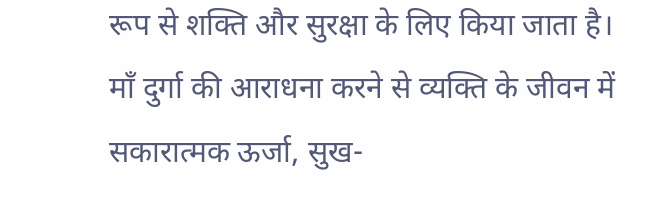रूप से शक्ति और सुरक्षा के लिए किया जाता है।
माँ दुर्गा की आराधना करने से व्यक्ति के जीवन में सकारात्मक ऊर्जा, सुख-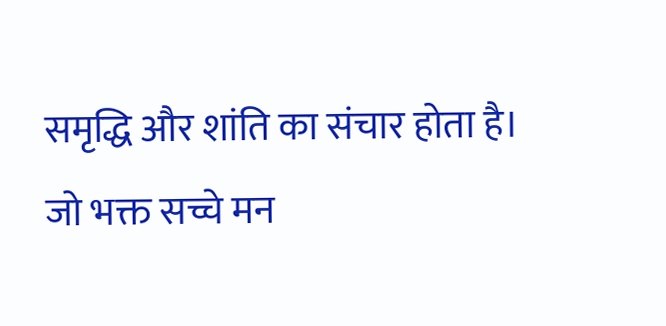समृद्धि और शांति का संचार होता है। जो भक्त सच्चे मन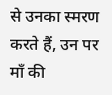से उनका स्मरण करते हैं, उन पर माँ की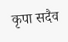कृपा सदैव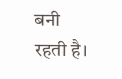बनी रहती है।